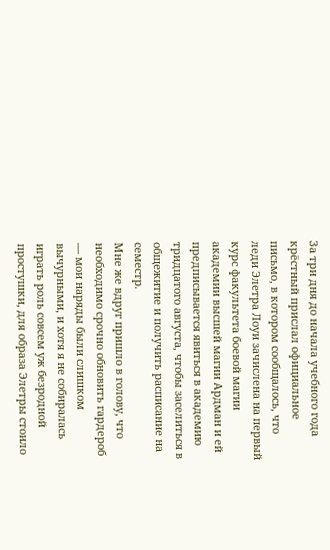За три дня до начала учебного года крёстный прислал официальное письмо, в котором сообщалось, что леди Элетра Лоуи зачислена на первый курс факультета боевой магии академии высшей магии Ардман и ей предписывается явиться в академию тридцатого августа, чтобы заселиться в общежитие и получить расписание на семестр.
Мне же вдруг пришло в голову, что необходимо срочно обновить гардероб — мои наряды были слишком вычурными, и хотя я не собиралась играть роль совсем уж безродной простушки, для образа Элетры стоило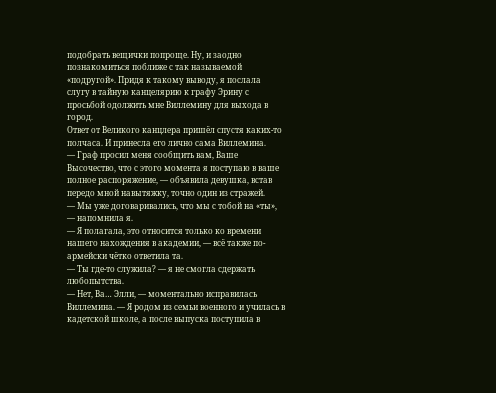подобрать вещички попроще. Ну, и заодно познакомиться поближе с так называемой «подругой». Придя к такому выводу, я послала слугу в тайную канцелярию к графу Эрину с просьбой одолжить мне Виллемину для выхода в город.
Ответ от Великого канцлера пришёл спустя каких-то полчаса. И принесла его лично сама Виллемина.
— Граф просил меня сообщить вам, Ваше Высочество, что с этого момента я поступаю в ваше полное распоряжение, — объявила девушка, встав передо мной навытяжку, точно один из стражей.
— Мы уже договаривались, что мы с тобой на «ты», — напомнила я.
— Я полагала, это относится только ко времени нашего нахождения в академии, — всё также по-армейски чётко ответила та.
— Ты где-то служила? — я не смогла сдержать любопытства.
— Нет, Ва… Элли, — моментально исправилась Виллемина. — Я родом из семьи военного и училась в кадетской школе, а после выпуска поступила в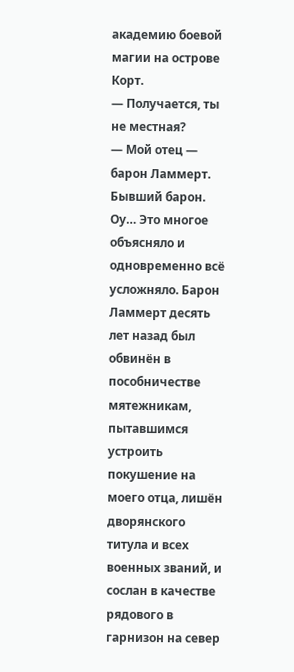академию боевой магии на острове Корт.
— Получается, ты не местная?
— Мой отец — барон Ламмерт. Бывший барон.
Оу… Это многое объясняло и одновременно всё усложняло. Барон Ламмерт десять лет назад был обвинён в пособничестве мятежникам, пытавшимся устроить покушение на моего отца, лишён дворянского титула и всех военных званий, и сослан в качестве рядового в гарнизон на север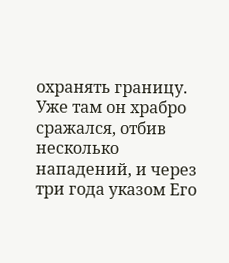охранять границу. Уже там он храбро сражался, отбив несколько нападений, и через три года указом Его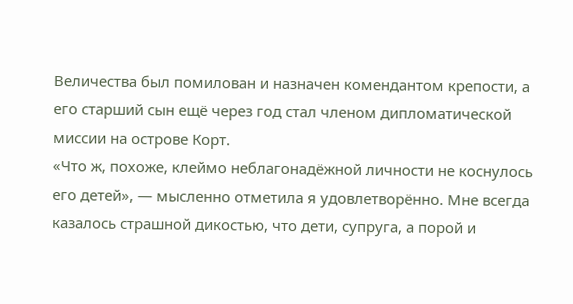Величества был помилован и назначен комендантом крепости, а его старший сын ещё через год стал членом дипломатической миссии на острове Корт.
«Что ж, похоже, клеймо неблагонадёжной личности не коснулось его детей», — мысленно отметила я удовлетворённо. Мне всегда казалось страшной дикостью, что дети, супруга, а порой и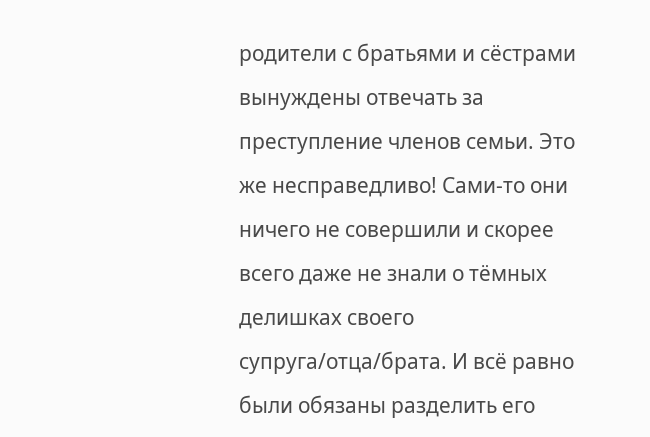родители с братьями и сёстрами вынуждены отвечать за преступление членов семьи. Это же несправедливо! Сами-то они ничего не совершили и скорее всего даже не знали о тёмных делишках своего супруга/отца/брата. И всё равно были обязаны разделить его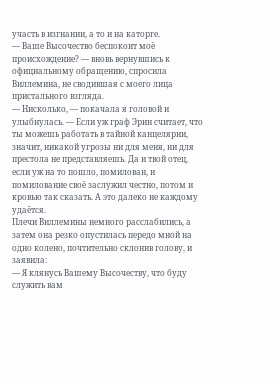участь в изгнании, а то и на каторге.
— Ваше Высочество беспокоит моё происхождение? — вновь вернувшись к официальному обращению, спросила Виллемина, не сводившая с моего лица пристального взгляда.
— Нисколько, — покачала я головой и улыбнулась. — Если уж граф Эрин считает, что ты можешь работать в тайной канцелярии, значит, никакой угрозы ни для меня, ни для престола не представляешь. Да и твой отец, если уж на то пошло, помилован, и помилование своё заслужил честно, потом и кровью так сказать. А это далеко не каждому удаётся.
Плечи Виллемины немного расслабились, а затем она резко опустилась передо мной на одно колено, почтительно склонив голову, и заявила:
— Я клянусь Вашему Высочеству, что буду служить вам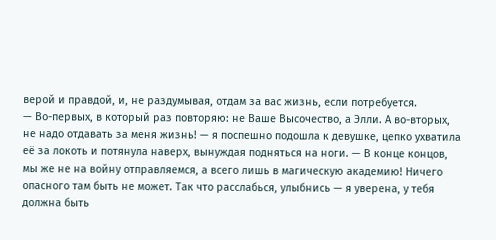верой и правдой, и, не раздумывая, отдам за вас жизнь, если потребуется.
— Во-первых, в который раз повторяю: не Ваше Высочество, а Элли. А во-вторых, не надо отдавать за меня жизнь! — я поспешно подошла к девушке, цепко ухватила её за локоть и потянула наверх, вынуждая подняться на ноги. — В конце концов, мы же не на войну отправляемся, а всего лишь в магическую академию! Ничего опасного там быть не может. Так что расслабься, улыбнись — я уверена, у тебя должна быть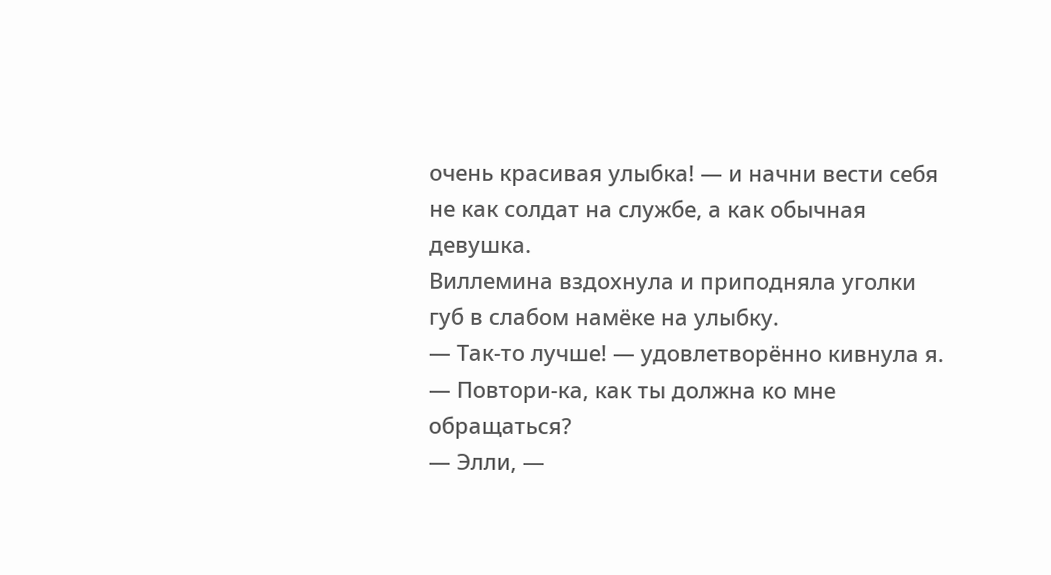очень красивая улыбка! — и начни вести себя не как солдат на службе, а как обычная девушка.
Виллемина вздохнула и приподняла уголки губ в слабом намёке на улыбку.
— Так-то лучше! — удовлетворённо кивнула я. — Повтори-ка, как ты должна ко мне обращаться?
— Элли, —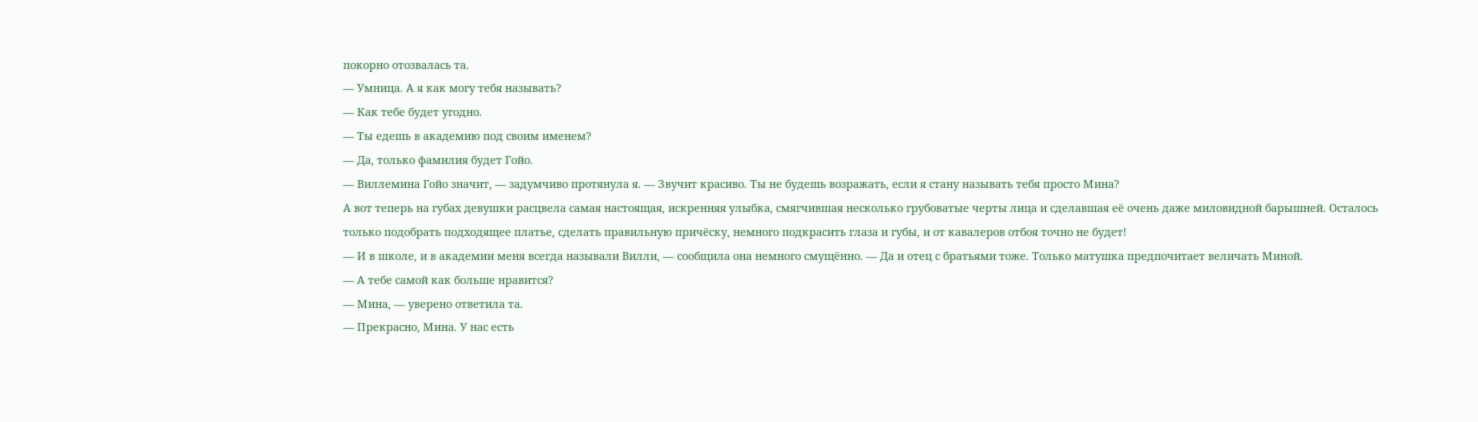покорно отозвалась та.
— Умница. А я как могу тебя называть?
— Как тебе будет угодно.
— Ты едешь в академию под своим именем?
— Да, только фамилия будет Гойо.
— Виллемина Гойо значит, — задумчиво протянула я. — Звучит красиво. Ты не будешь возражать, если я стану называть тебя просто Мина?
А вот теперь на губах девушки расцвела самая настоящая, искренняя улыбка, смягчившая несколько грубоватые черты лица и сделавшая её очень даже миловидной барышней. Осталось только подобрать подходящее платье, сделать правильную причёску, немного подкрасить глаза и губы, и от кавалеров отбоя точно не будет!
— И в школе, и в академии меня всегда называли Вилли, — сообщила она немного смущённо. — Да и отец с братьями тоже. Только матушка предпочитает величать Миной.
— А тебе самой как больше нравится?
— Мина, — уверено ответила та.
— Прекрасно, Мина. У нас есть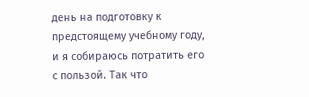день на подготовку к предстоящему учебному году, и я собираюсь потратить его с пользой. Так что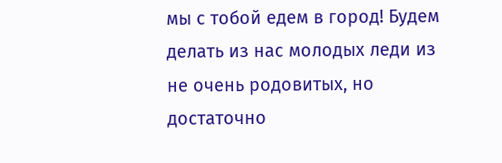мы с тобой едем в город! Будем делать из нас молодых леди из не очень родовитых, но достаточно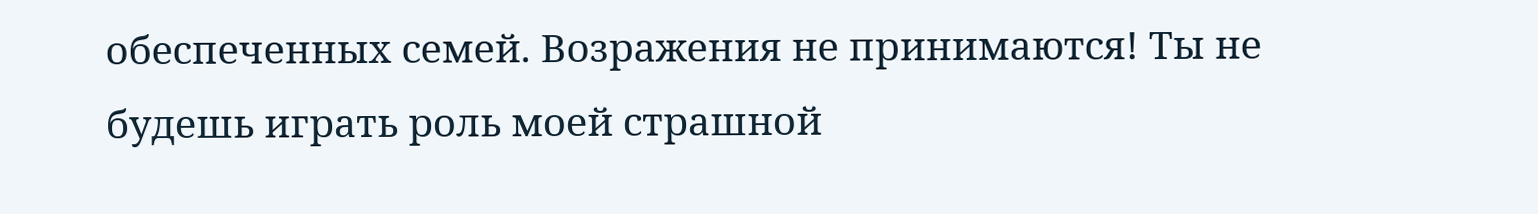обеспеченных семей. Возражения не принимаются! Ты не будешь играть роль моей страшной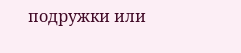подружки или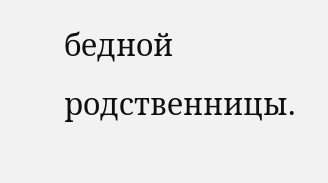бедной родственницы.